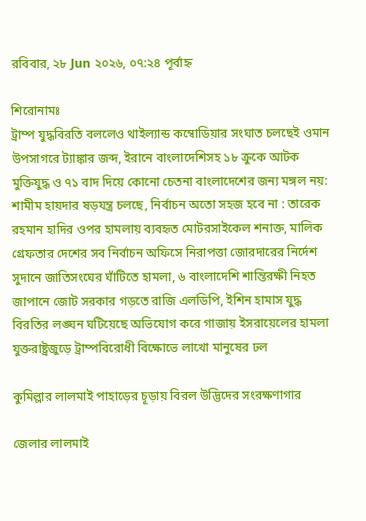রবিবার, ২৮ Jun ২০২৬, ০৭:২৪ পূর্বাহ্ন

শিরোনামঃ
ট্রাম্প যুদ্ধবিরতি বললেও থাইল্যান্ড কম্বোডিয়ার সংঘাত চলছেই ওমান উপসাগরে ট্যাঙ্কার জব্দ, ইরানে বাংলাদেশিসহ ১৮ ক্রুকে আটক মুক্তিযুদ্ধ ও ৭১ বাদ দিয়ে কোনো চেতনা বাংলাদেশের জন্য মঙ্গল নয়: শামীম হায়দার ষড়যন্ত্র চলছে, নির্বাচন অতো সহজ হবে না : তারেক রহমান হাদির ওপর হামলায় ব্যবহৃত মোটরসাইকেল শনাক্ত, মালিক গ্রেফতার দেশের সব নির্বাচন অফিসে নিরাপত্তা জোরদারের নির্দেশ সুদানে জাতিসংঘের ঘাঁটিতে হামলা, ৬ বাংলাদেশি শান্তিরক্ষী নিহত জাপানে জোট সরকার গড়তে রাজি এলডিপি, ইশিন হামাস যুদ্ধ বিরতির লঙ্ঘন ঘটিয়েছে অভিযোগ করে গাজায় ইসরায়েলের হামলা যুক্তরাষ্ট্রজুড়ে ট্রাম্পবিরোধী বিক্ষোভে লাখো মানুষের ঢল

কুমিল্লার লালমাই পাহাড়ের চূড়ায় বিরল উদ্ভিদের সংরক্ষণাগার

জেলার লালমাই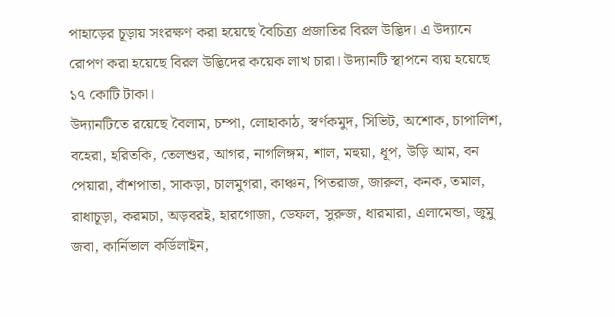পাহাড়ের চূড়ায় সংরক্ষণ করা হয়েছে বৈচিত্র্য প্রজাতির বিরল উদ্ভিদ। এ উদ্যানে রোপণ করা হয়েছে বিরল উদ্ভিদের কয়েক লাখ চারা। উদ্যানটি স্থাপনে ব্যয় হয়েছে ১৭ কোটি টাকা।
উদ্যানটিতে রয়েছে বৈলাম, চম্পা, লোহাকাঠ, স্বর্ণকমুদ, সিভিট, অশোক, চাপালিশ, বহেরা, হরিতকি, তেলশুর, আগর, নাগলিঙ্গম, শাল, মহুয়া, ধূপ, উড়ি আম, বন পেয়ারা, বাঁশপাতা, সাকড়া, চালমুগরা, কাঞ্চন, পিতরাজ, জারুল, কনক, তমাল, রাধাচূড়া, করমচা, অড়বরই, হারগোজা, ডেফল, সুরুজ, ধারমারা, এলামেন্ডা, জুমু জবা, কার্নিভাল কর্ডিলাইন,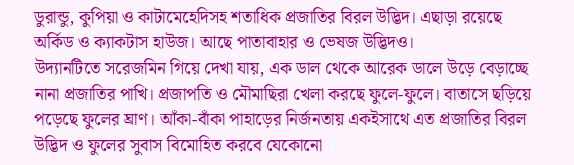ডুরান্ডু, কুপিয়া ও কাটামেহেদিসহ শতাধিক প্রজাতির বিরল উদ্ভিদ। এছাড়া রয়েছে অর্কিড ও ক্যাকটাস হাউজ। আছে পাতাবাহার ও ভেষজ উদ্ভিদও।
উদ্যানটিতে সরেজমিন গিয়ে দেখা যায়, এক ডাল থেকে আরেক ডালে উড়ে বেড়াচ্ছে নানা প্রজাতির পাখি। প্রজাপতি ও মৌমাছিরা খেলা করছে ফুলে-ফুলে। বাতাসে ছড়িয়ে পড়েছে ফুলের ঘ্রাণ। আঁকা-বাঁকা পাহাড়ের নির্জনতায় একইসাথে এত প্রজাতির বিরল উদ্ভিদ ও ফুলের সুবাস বিমোহিত করবে যেকোনো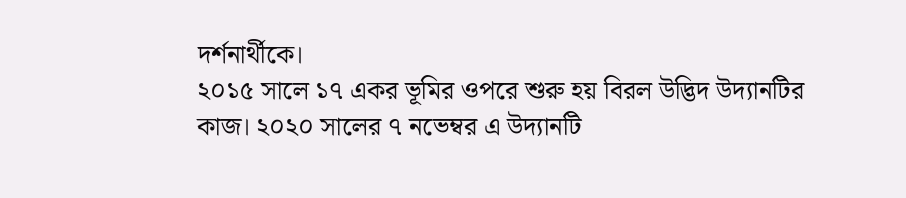দর্শনার্থীকে।
২০১৫ সালে ১৭ একর ভূমির ওপরে শুরু হয় বিরল উদ্ভিদ উদ্যানটির কাজ। ২০২০ সালের ৭ নভেম্বর এ উদ্যানটি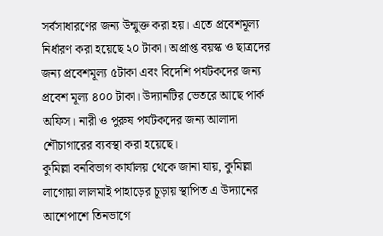সর্বসাধারণের জন্য উন্মুক্ত করা হয়। এতে প্রবেশমূল্য নির্ধারণ করা হয়েছে ২০ টাকা। অপ্রাপ্ত বয়স্ক ও ছাত্রদের জন্য প্রবেশমূল্য ৫টাকা এবং বিদেশি পর্যটকদের জন্য প্রবেশ মূল্য ৪০০ টাকা। উদ্যানটির ভেতরে আছে পার্ক অফিস। নারী ও পুরুষ পর্যটকদের জন্য আলাদা শৌচাগারের ব্যবস্থা করা হয়েছে।
কুমিল্লা বনবিভাগ কার্যালয় থেকে জানা যায়, কুমিল্লা লাগোয়া লালমাই পাহাড়ের চূড়ায় স্থাপিত এ উদ্যানের আশেপাশে তিনভাগে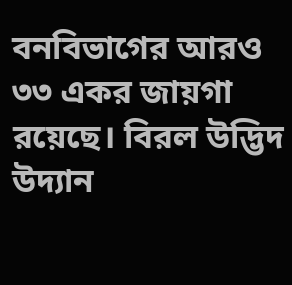বনবিভাগের আরও ৩৩ একর জায়গা রয়েছে। বিরল উদ্ভিদ উদ্যান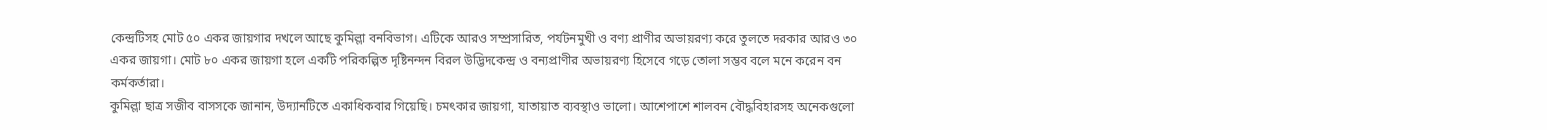কেন্দ্রটিসহ মোট ৫০ একর জায়গার দখলে আছে কুমিল্লা বনবিভাগ। এটিকে আরও সম্প্রসারিত, পর্যটনমুখী ও বণ্য প্রাণীর অভায়রণ্য করে তুলতে দরকার আরও ৩০ একর জায়গা। মোট ৮০ একর জায়গা হলে একটি পরিকল্পিত দৃষ্টিনন্দন বিরল উদ্ভিদকেন্দ্র ও বন্যপ্রাণীর অভায়রণ্য হিসেবে গড়ে তোলা সম্ভব বলে মনে করেন বন কর্মকর্তারা।
কুমিল্লা ছাত্র সজীব বাসসকে জানান, উদ্যানটিতে একাধিকবার গিয়েছি। চমৎকার জায়গা, যাতায়াত ব্যবস্থাও ভালো। আশেপাশে শালবন বৌদ্ধবিহারসহ অনেকগুলো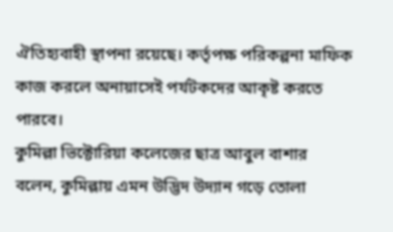ঐতিহ্যবাহী স্থাপনা রয়েছে। কর্তৃপক্ষ পরিকল্পনা মাফিক কাজ করলে অনায়াসেই পর্যটকদের আকৃষ্ট করতে পারবে।
কুমিল্লা ভিক্টোরিয়া কলেজের ছাত্র আবুল বাশার বলেন, কুমিল্লায় এমন উদ্ভিদ উদ্যান গড়ে তোলা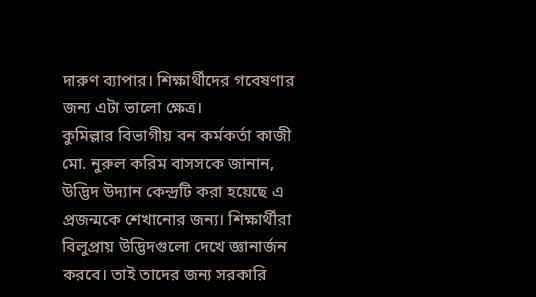দারুণ ব্যাপার। শিক্ষার্থীদের গবেষণার জন্য এটা ভালো ক্ষেত্র।
কুমিল্লার বিভাগীয় বন কর্মকর্তা কাজী মো. নুরুল করিম বাসসকে জানান, উদ্ভিদ উদ্যান কেন্দ্রটি করা হয়েছে এ প্রজন্মকে শেখানোর জন্য। শিক্ষার্থীরা বিলুপ্রায় উদ্ভিদগুলো দেখে জ্ঞানার্জন করবে। তাই তাদের জন্য সরকারি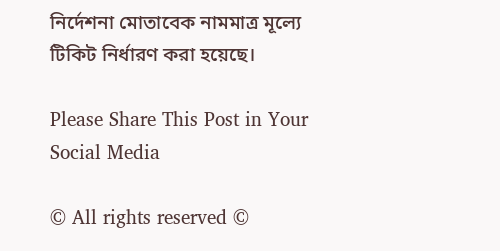নির্দেশনা মোতাবেক নামমাত্র মূল্যে টিকিট নির্ধারণ করা হয়েছে।

Please Share This Post in Your Social Media

© All rights reserved ©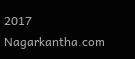2017 Nagarkantha.com